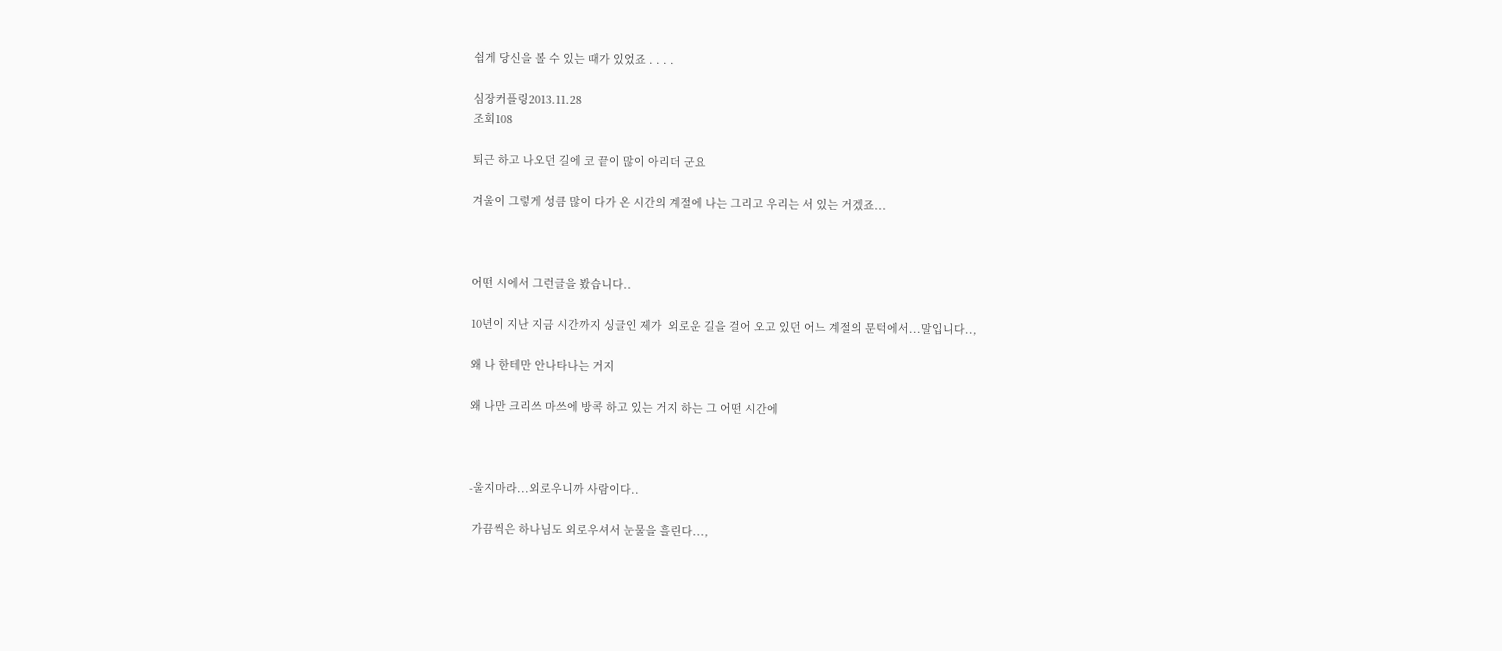쉽게 당신을 볼 수 있는 때가 있었죠 . . . .

심장커플링2013.11.28
조회108

퇴근 하고 나오던 길에 코 끝이 많이 아리더 군요

겨울이 그렇게 성큼 많이 다가 온 시간의 계절에 나는 그리고 우리는 서 있는 거겠죠...



어떤 시에서 그런글을 봤습니다..

10년이 지난 지금 시간까지 싱글인 제가  외로운 길을 걸어 오고 있던 어느 계절의 문턱에서...말입니다..,

왜 나 한테만 안나타나는 거지

왜 나만 크리쓰 마쓰에 방콕 하고 있는 거지 하는 그 어떤 시간에



-울지마라...외로우니까 사람이다..

 가끔씩은 하나님도 외로우셔서 눈물을 흘린다...,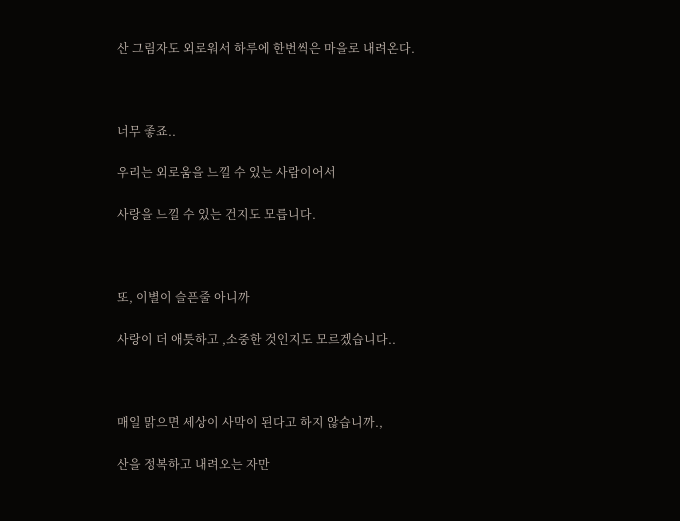산 그림자도 외로워서 하루에 한번씩은 마을로 내려온다.



너무 좋죠..

우리는 외로움을 느낄 수 있는 사람이어서

사랑을 느낄 수 있는 건지도 모릅니다.



또, 이별이 슬픈줄 아니까

사랑이 더 애틋하고 ,소중한 것인지도 모르겠습니다..



매일 맑으면 세상이 사막이 된다고 하지 않습니까.,

산을 정복하고 내려오는 자만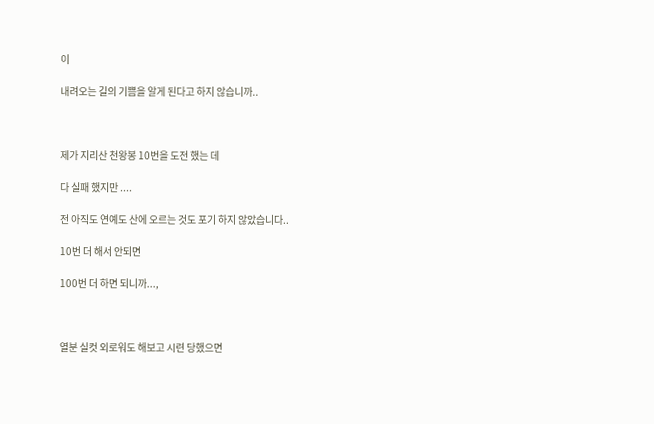이

내려오는 길의 기쁨을 알게 된다고 하지 않습니까..



제가 지리산 천왕봉 10번을 도전 했는 데

다 실패 했지만 ....

전 아직도 연예도 산에 오르는 것도 포기 하지 않았습니다..

10번 더 해서 안되면

100번 더 하면 되니까...,



열분 실컷 외로워도 해보고 시련 당했으면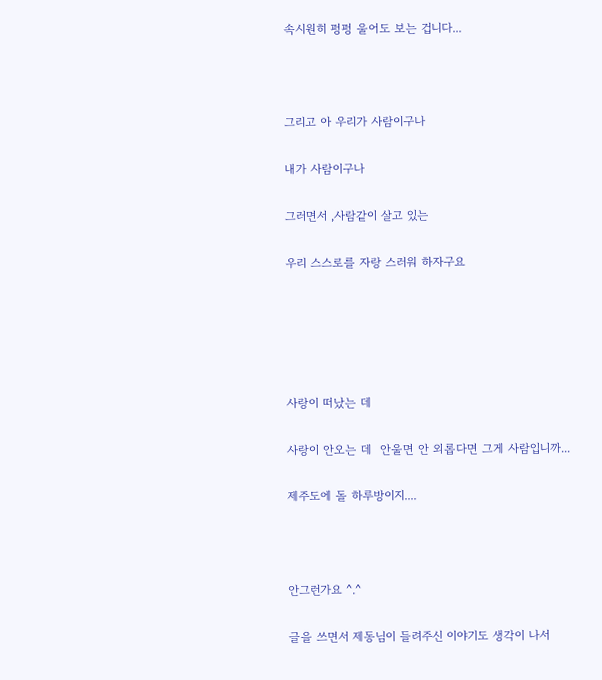속시원히 펑펑 울어도 보는 겁니다...



그리고 아 우리가 사람이구나

내가 사람이구나

그러면서 ,사람같이 살고 있는

우리 스스로를 자랑 스러워 하자구요





사랑이 떠났는 데

사랑이 안오는 데  안울면 안 외롭다면 그게 사람입니까...

제주도에 돌 하루방이지....



안그런가요 ^.^

글을 쓰면서 제동님이 들려주신 이야기도 생각이 나서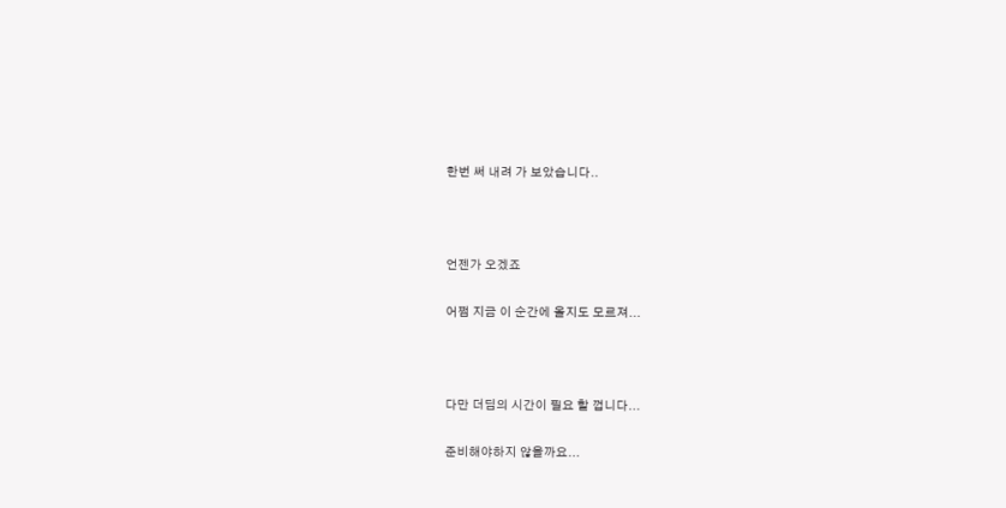한번 써 내려 가 보았습니다..



언젠가 오겠죠

어쩜 지금 이 순간에 올지도 모르져...



다만 더딤의 시간이 필요 할 껍니다...

준비해야하지 않을까요...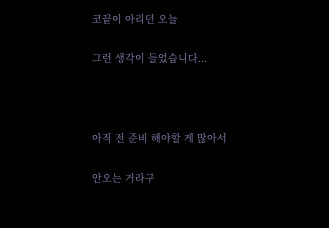코끝이 아리던 오늘

그런 생각이 들었습니다...



아직 전 준비 해야할 게 많아서

안오는 거라구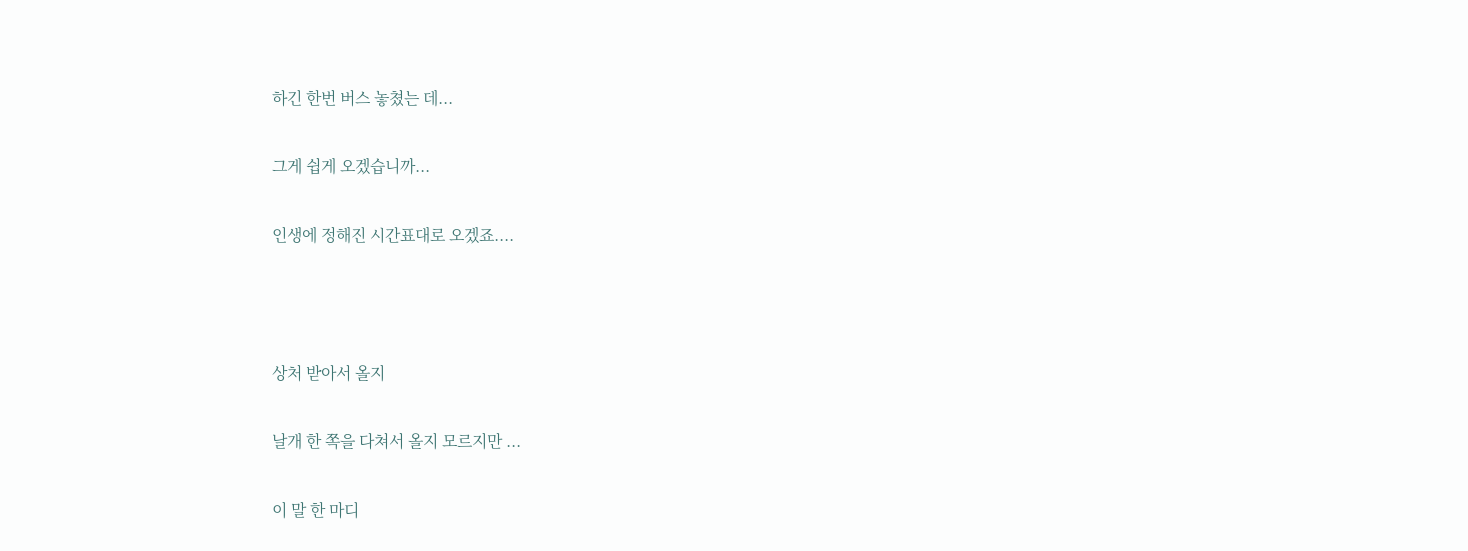하긴 한번 버스 놓쳤는 데...

그게 쉽게 오겠습니까...

인생에 정해진 시간표대로 오겠죠....



상처 받아서 올지

날개 한 쪽을 다쳐서 올지 모르지만 ...

이 말 한 마디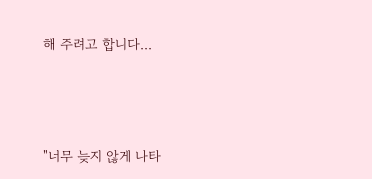해 주려고 합니다...



"너무 늦지 않게 나타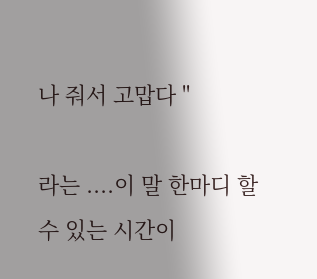나 줘서 고맙다 "

라는 ....이 말 한마디 할 수 있는 시간이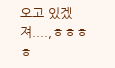오고 있겠져....,ㅎㅎㅎㅎ